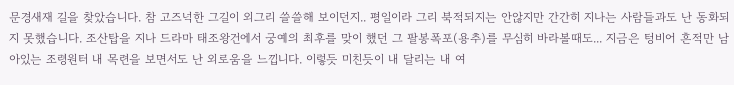문경새재 길을 찾았습니다. 참 고즈넉한 그길이 외그리 쓸쓸해 보이던지.. 평일이라 그리 북적되지는 안않지만 간간히 지나는 사람들과도 난 동화되지 못했습니다. 조산탑을 지나 드라마 태조왕건에서 궁예의 최후를 맞이 했던 그 팔봉폭포(용추)를 무심히 바라볼때도... 지금은 텅비어 흔적만 남아있는 조령원터 내 목련을 보면서도 난 외로움을 느낍니다. 이렇듯 미친듯이 내 달리는 내 여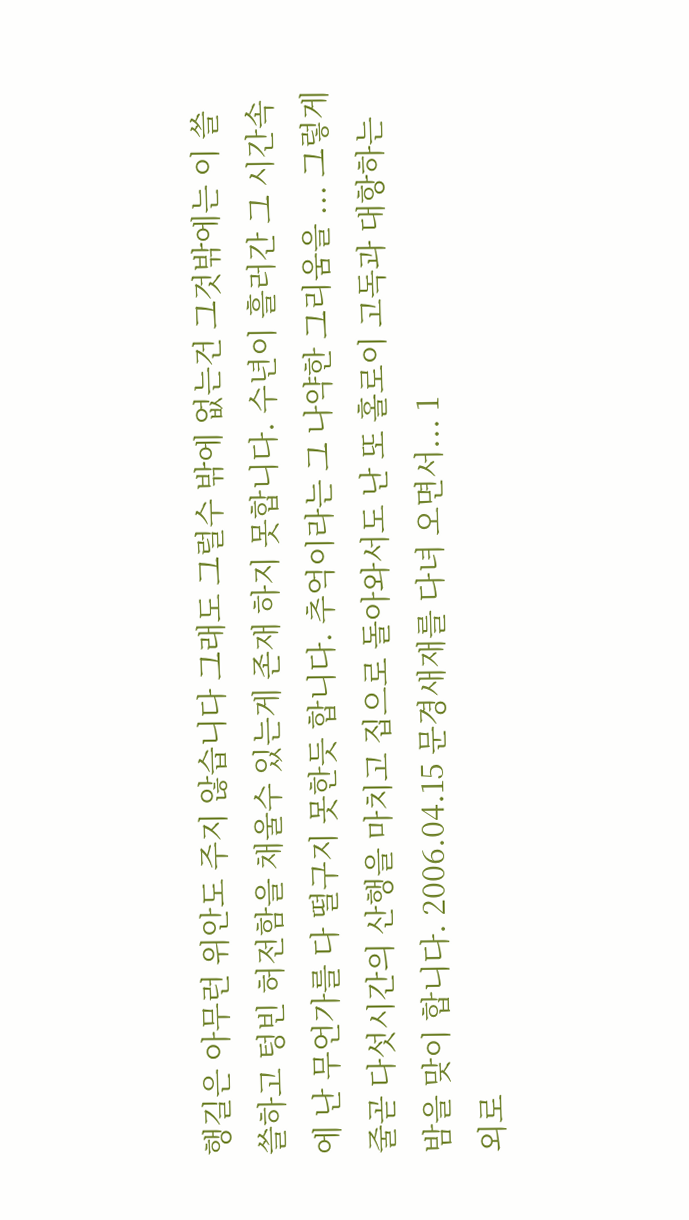행길은 아무런 위안도 주지 않습니다 그래도 그럴수 밖에 없는건 그것밖에는 이 쓸쓸하고 텅빈 허전함을 채울수 있는게 존재 하지 못합니다. 수년이 흘러간 그 시간속에 난 무언가를 다 떨구지 못한듯 합니다. 추억이라는 그 나약한 그리움을 ... 그렇게 줄곧 다섯시간의 산행을 마치고 집으로 돌아와서도 난 또 홀로이 고독과 대항하는 밤을 맞이 합니다. 2006.04.15 문경새재를 다녀 오면서... 1
외로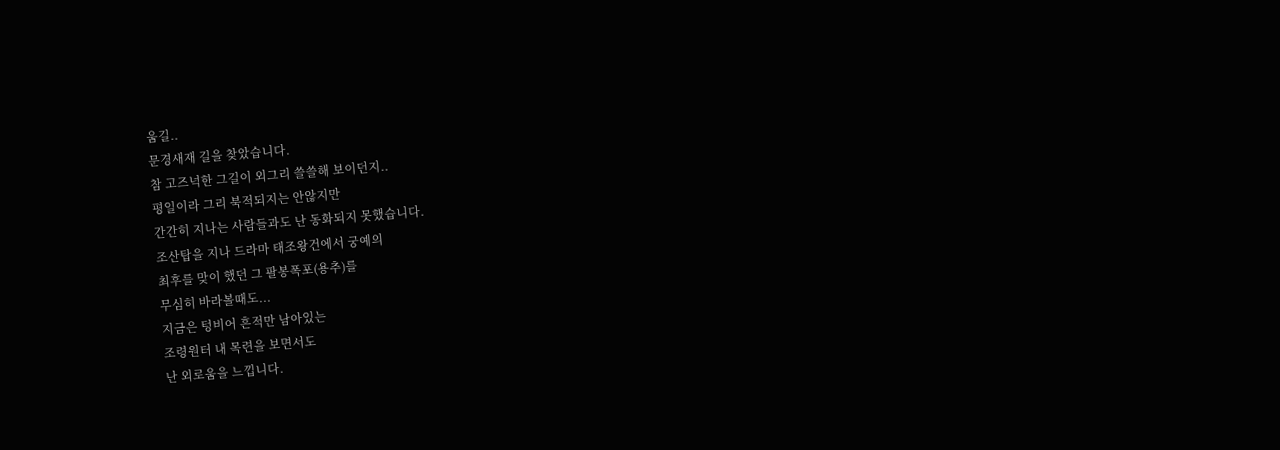움길..
문경새재 길을 찾았습니다.
참 고즈넉한 그길이 외그리 쓸쓸해 보이던지..
평일이라 그리 북적되지는 안않지만
간간히 지나는 사람들과도 난 동화되지 못했습니다.
조산탑을 지나 드라마 태조왕건에서 궁예의
최후를 맞이 했던 그 팔봉폭포(용추)를
무심히 바라볼때도...
지금은 텅비어 흔적만 남아있는
조령원터 내 목련을 보면서도
난 외로움을 느낍니다.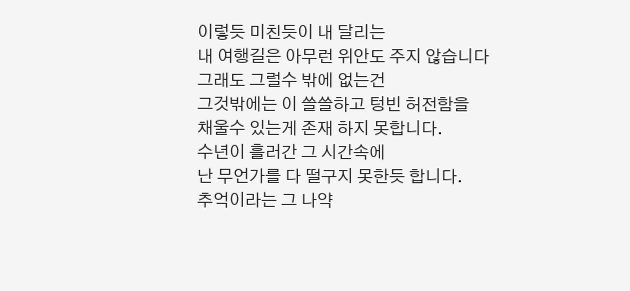이렇듯 미친듯이 내 달리는
내 여행길은 아무런 위안도 주지 않습니다
그래도 그럴수 밖에 없는건
그것밖에는 이 쓸쓸하고 텅빈 허전함을
채울수 있는게 존재 하지 못합니다.
수년이 흘러간 그 시간속에
난 무언가를 다 떨구지 못한듯 합니다.
추억이라는 그 나약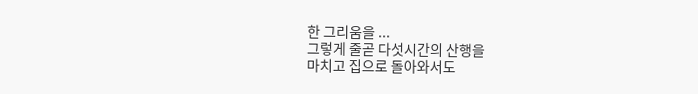한 그리움을 ...
그렇게 줄곧 다섯시간의 산행을
마치고 집으로 돌아와서도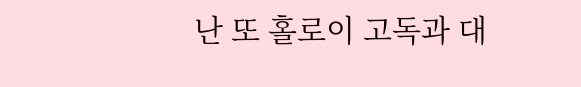난 또 홀로이 고독과 대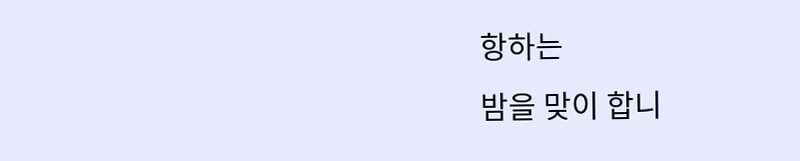항하는
밤을 맞이 합니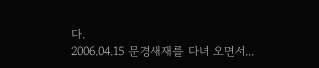다.
2006.04.15 문경새재를 다녀 오면서...